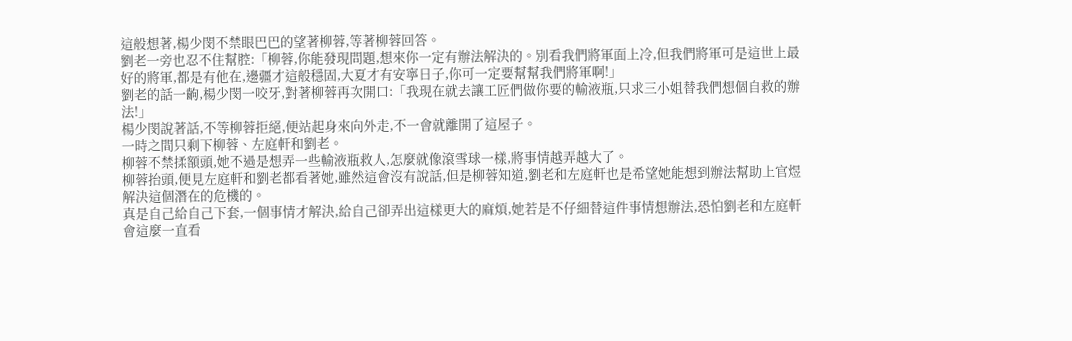這般想著,楊少閔不禁眼巴巴的望著柳蓉,等著柳蓉回答。
劉老一旁也忍不住幫腔:「柳蓉,你能發現問題,想來你一定有辦法解決的。別看我們將軍面上冷,但我們將軍可是這世上最好的將軍,都是有他在,邊疆才這般穩固,大夏才有安寧日子,你可一定要幫幫我們將軍啊!」
劉老的話一齣,楊少閔一咬牙,對著柳蓉再次開口:「我現在就去讓工匠們做你要的輸液瓶,只求三小姐替我們想個自救的辦法!」
楊少閔說著話,不等柳蓉拒絕,便站起身來向外走,不一會就離開了這屋子。
一時之間只剩下柳蓉、左庭軒和劉老。
柳蓉不禁揉額頭,她不過是想弄一些輸液瓶救人,怎麼就像滾雪球一樣,將事情越弄越大了。
柳蓉抬頭,便見左庭軒和劉老都看著她,雖然這會沒有說話,但是柳蓉知道,劉老和左庭軒也是希望她能想到辦法幫助上官煜解決這個潛在的危機的。
真是自己給自己下套,一個事情才解決,給自己卻弄出這樣更大的麻煩,她若是不仔細替這件事情想辦法,恐怕劉老和左庭軒會這麼一直看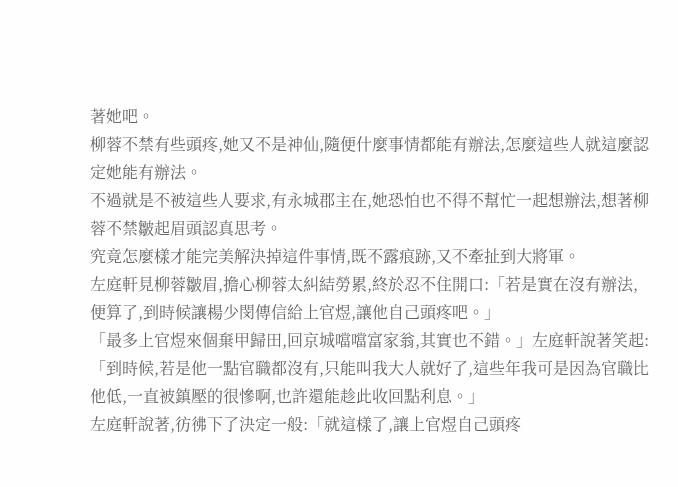著她吧。
柳蓉不禁有些頭疼,她又不是神仙,隨便什麼事情都能有辦法,怎麼這些人就這麼認定她能有辦法。
不過就是不被這些人要求,有永城郡主在,她恐怕也不得不幫忙一起想辦法,想著柳蓉不禁皺起眉頭認真思考。
究竟怎麼樣才能完美解決掉這件事情,既不露痕跡,又不牽扯到大將軍。
左庭軒見柳蓉皺眉,擔心柳蓉太糾結勞累,終於忍不住開口:「若是實在沒有辦法,便算了,到時候讓楊少閔傳信給上官煜,讓他自己頭疼吧。」
「最多上官煜來個棄甲歸田,回京城噹噹富家翁,其實也不錯。」左庭軒說著笑起:「到時候,若是他一點官職都沒有,只能叫我大人就好了,這些年我可是因為官職比他低,一直被鎮壓的很慘啊,也許還能趁此收回點利息。」
左庭軒說著,彷彿下了決定一般:「就這樣了,讓上官煜自己頭疼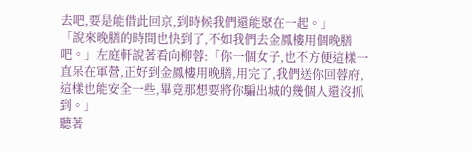去吧,要是能借此回京,到時候我們還能聚在一起。」
「說來晚膳的時間也快到了,不如我們去金鳳樓用個晚膳吧。」左庭軒說著看向柳蓉:「你一個女子,也不方便這樣一直呆在軍營,正好到金鳳樓用晚膳,用完了,我們送你回蓉府,這樣也能安全一些,畢竟那想要將你騙出城的幾個人還沒抓到。」
聽著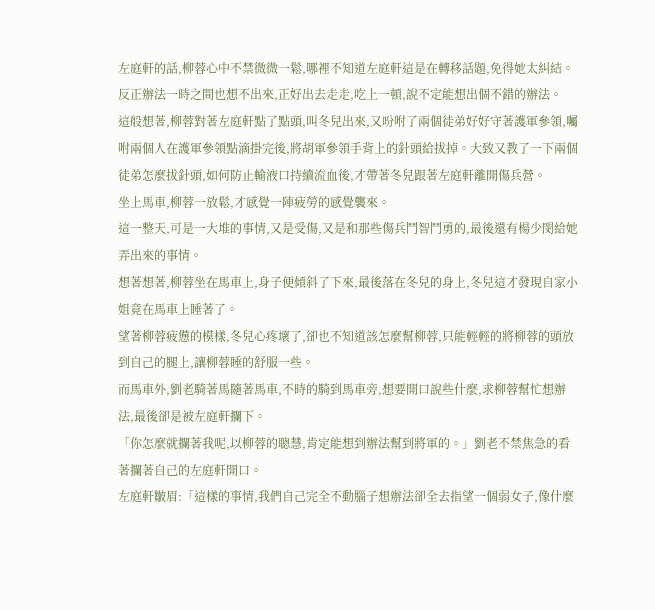左庭軒的話,柳蓉心中不禁微微一鬆,哪裡不知道左庭軒這是在轉移話題,免得她太糾結。
反正辦法一時之間也想不出來,正好出去走走,吃上一頓,說不定能想出個不錯的辦法。
這般想著,柳蓉對著左庭軒點了點頭,叫冬兒出來,又吩咐了兩個徒弟好好守著護軍參領,囑咐兩個人在護軍參領點滴掛完後,將胡軍參領手背上的針頭給拔掉。大致又教了一下兩個徒弟怎麼拔針頭,如何防止輸液口持續流血後,才帶著冬兒跟著左庭軒離開傷兵營。
坐上馬車,柳蓉一放鬆,才感覺一陣疲勞的感覺襲來。
這一整天,可是一大堆的事情,又是受傷,又是和那些傷兵鬥智鬥勇的,最後還有楊少閔給她弄出來的事情。
想著想著,柳蓉坐在馬車上,身子便傾斜了下來,最後落在冬兒的身上,冬兒這才發現自家小姐竟在馬車上睡著了。
望著柳蓉疲憊的模樣,冬兒心疼壞了,卻也不知道該怎麼幫柳蓉,只能輕輕的將柳蓉的頭放到自己的腿上,讓柳蓉睡的舒服一些。
而馬車外,劉老騎著馬隨著馬車,不時的騎到馬車旁,想要開口說些什麼,求柳蓉幫忙想辦法,最後卻是被左庭軒攔下。
「你怎麼就攔著我呢,以柳蓉的聰慧,肯定能想到辦法幫到將軍的。」劉老不禁焦急的看著攔著自己的左庭軒開口。
左庭軒皺眉:「這樣的事情,我們自己完全不動腦子想辦法卻全去指望一個弱女子,像什麼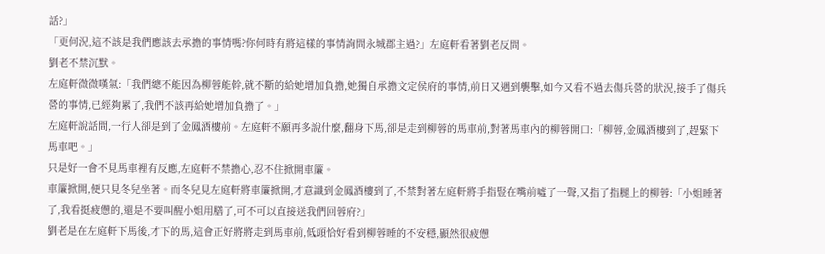話?」
「更何況,這不該是我們應該去承擔的事情嗎?你何時有將這樣的事情詢問永城郡主過?」左庭軒看著劉老反問。
劉老不禁沉默。
左庭軒微微嘆氣:「我們總不能因為柳蓉能幹,就不斷的給她增加負擔,她獨自承擔文定侯府的事情,前日又遇到襲擊,如今又看不過去傷兵營的狀況,接手了傷兵營的事情,已經夠累了,我們不該再給她增加負擔了。」
左庭軒說話間,一行人卻是到了金鳳酒樓前。左庭軒不願再多說什麼,翻身下馬,卻是走到柳蓉的馬車前,對著馬車內的柳蓉開口:「柳蓉,金鳳酒樓到了,趕緊下馬車吧。」
只是好一會不見馬車裡有反應,左庭軒不禁擔心,忍不住掀開車簾。
車簾掀開,便只見冬兒坐著。而冬兒見左庭軒將車簾掀開,才意識到金鳳酒樓到了,不禁對著左庭軒將手指豎在嘴前噓了一聲,又指了指腿上的柳蓉:「小姐睡著了,我看挺疲憊的,還是不要叫醒小姐用膳了,可不可以直接送我們回蓉府?」
劉老是在左庭軒下馬後,才下的馬,這會正好將將走到馬車前,低頭恰好看到柳蓉睡的不安穩,顯然很疲憊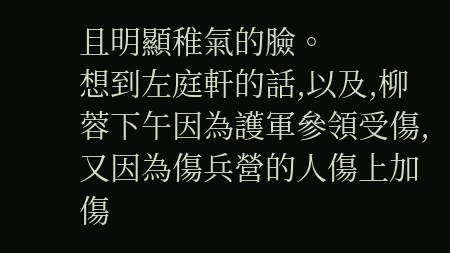且明顯稚氣的臉。
想到左庭軒的話,以及,柳蓉下午因為護軍參領受傷,又因為傷兵營的人傷上加傷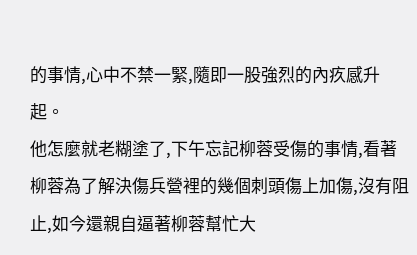的事情,心中不禁一緊,隨即一股強烈的內疚感升起。
他怎麼就老糊塗了,下午忘記柳蓉受傷的事情,看著柳蓉為了解決傷兵營裡的幾個刺頭傷上加傷,沒有阻止,如今還親自逼著柳蓉幫忙大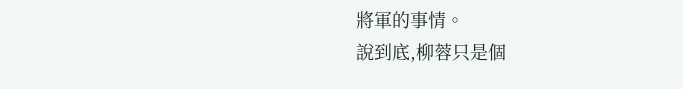將軍的事情。
說到底,柳蓉只是個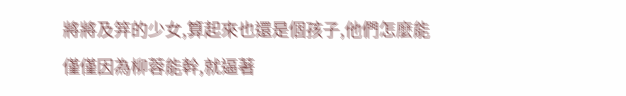將將及笄的少女,算起來也還是個孩子,他們怎麼能僅僅因為柳蓉能幹,就逼著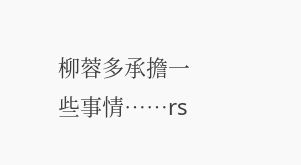柳蓉多承擔一些事情……rs